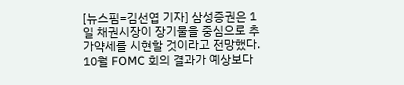[뉴스핌=김선엽 기자] 삼성증권은 1일 채권시장이 장기물을 중심으로 추가약세를 시현할 것이라고 전망했다.
10월 FOMC 회의 결과가 예상보다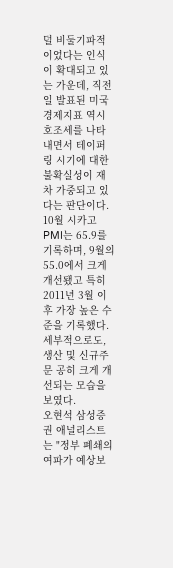덜 비둘기파적이었다는 인식이 확대되고 있는 가운데, 직전일 발표된 미국 경제지표 역시 호조세를 나타내면서 테이퍼링 시기에 대한 불확실성이 재차 가중되고 있다는 판단이다.
10월 시카고 PMI는 65.9를 기록하며, 9월의 55.0에서 크게 개선됐고 특히 2011년 3월 이후 가장 높은 수준을 기록했다. 세부적으로도, 생산 및 신규주문 공히 크게 개선되는 모습을 보였다.
오현석 삼성증권 애널리스트는 "정부 폐쇄의 여파가 예상보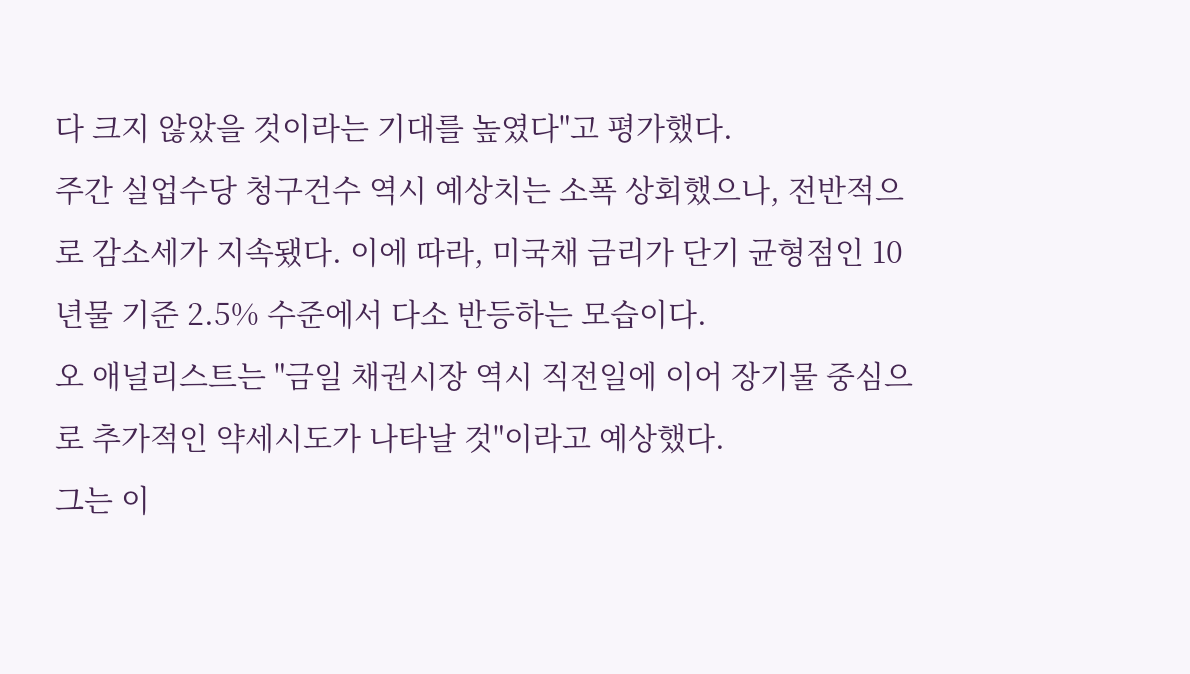다 크지 않았을 것이라는 기대를 높였다"고 평가했다.
주간 실업수당 청구건수 역시 예상치는 소폭 상회했으나, 전반적으로 감소세가 지속됐다. 이에 따라, 미국채 금리가 단기 균형점인 10년물 기준 2.5% 수준에서 다소 반등하는 모습이다.
오 애널리스트는 "금일 채권시장 역시 직전일에 이어 장기물 중심으로 추가적인 약세시도가 나타날 것"이라고 예상했다.
그는 이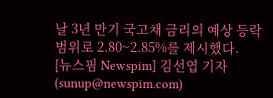날 3년 만기 국고채 금리의 예상 등락 범위로 2.80~2.85%를 제시했다.
[뉴스핌 Newspim] 김선엽 기자 (sunup@newspim.com)